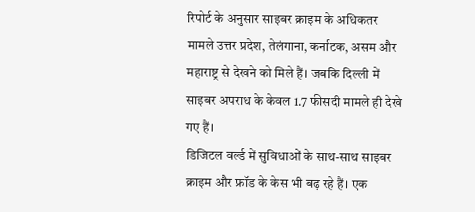रिपोर्ट के अनुसार साइबर क्राइम के अधिकतर मामले उत्तर प्रदेश, तेलंगाना, कर्नाटक, असम और महाराष्ट्र से देखने को मिले हैं। जबकि दिल्ली में साइबर अपराध के केवल 1.7 फीसदी मामले ही देखे गए हैं।
डिजिटल वर्ल्ड में सुविधाओं के साथ-साथ साइबर क्राइम और फ्रॉड के केस भी बढ़ रहे हैं। एक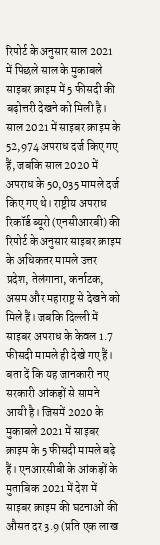रिपोर्ट के अनुसार साल 2021 में पिछले साल के मुकाबले साइबर क्राइम में 5 फीसदी की बढ़ोत्तरी देखने को मिली है। साल 2021 में साइबर क्राइम के 52,974 अपराध दर्ज किए गए हैं, जबकि साल 2020 में अपराध के 50,035 मामले दर्ज किए गए थे। राष्ट्रीय अपराध रिकॉर्ड ब्यूरो (एनसीआरबी) की रिपोर्ट के अनुसार साइबर क्राइम के अधिकतर मामले उत्तर प्रदेश, तेलंगाना, कर्नाटक, असम और महाराष्ट्र से देखने को मिले हैं। जबकि दिल्ली में साइबर अपराध के केवल 1.7 फीसदी मामले ही देखे गए हैं।
बता दें कि यह जानकारी नए सरकारी आंकड़ों से सामने आयी है। जिसमें 2020 के मुकाबले 2021 में साइबर क्राइम के 5 फीसदी मामले बढ़े हैं। एनआरसीबी के आंकड़ों के मुताबिक 2021 में देश में साइबर क्राइम की घटनाओं की औसत दर 3.9 (प्रति एक लाख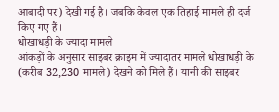आबादी पर) देखी गई है। जबकि केवल एक तिहाई मामले ही दर्ज किए गए हैं।
धोखाधड़ी के ज्यादा मामले
आंकड़ों के अनुसार साइबर क्राइम में ज्यादातर मामले धोखाधड़ी के (करीब 32,230 मामले) देखने को मिले हैं। यानी की साइबर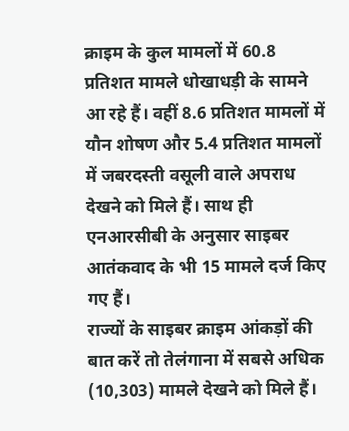क्राइम के कुल मामलों में 60.8 प्रतिशत मामले धोखाधड़ी के सामने आ रहे हैं। वहीं 8.6 प्रतिशत मामलों में यौन शोषण और 5.4 प्रतिशत मामलों में जबरदस्ती वसूली वाले अपराध देखने को मिले हैं। साथ ही एनआरसीबी के अनुसार साइबर आतंकवाद के भी 15 मामले दर्ज किए गए हैं।
राज्यों के साइबर क्राइम आंकड़ों की बात करें तो तेलंगाना में सबसे अधिक (10,303) मामले देखने को मिले हैं।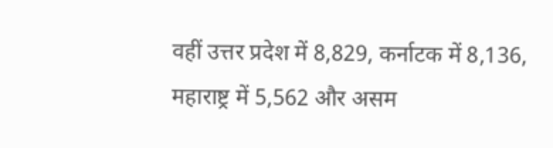वहीं उत्तर प्रदेश में 8,829, कर्नाटक में 8,136, महाराष्ट्र में 5,562 और असम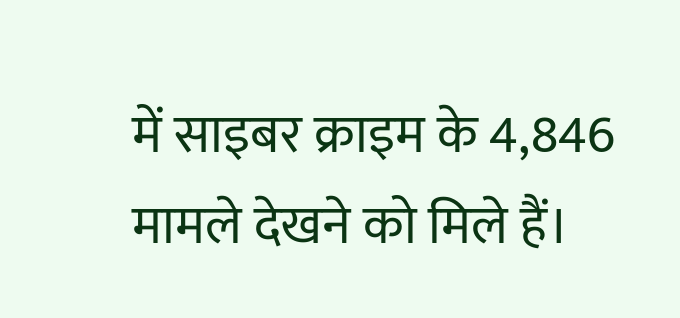में साइबर क्राइम के 4,846 मामले देखने को मिले हैं।